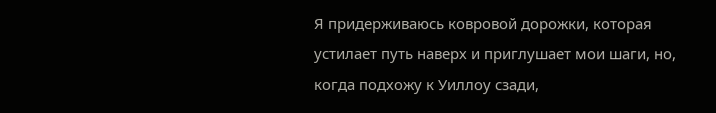Я придерживаюсь ковровой дорожки, которая устилает путь наверх и приглушает мои шаги, но, когда подхожу к Уиллоу сзади,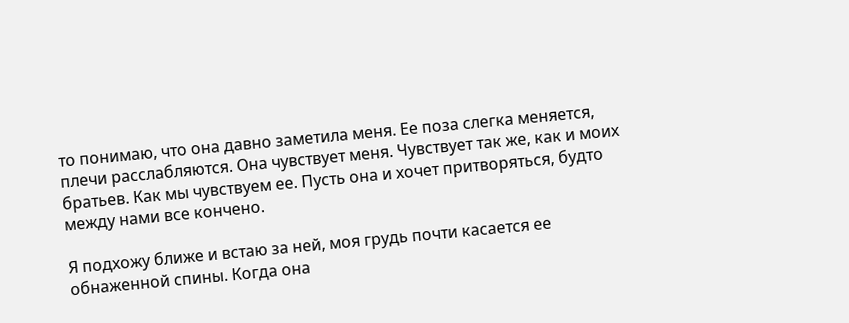то понимаю, что она давно заметила меня. Ее поза слегка меняется, плечи расслабляются. Она чувствует меня. Чувствует так же, как и моих братьев. Как мы чувствуем ее. Пусть она и хочет притворяться, будто между нами все кончено.

Я подхожу ближе и встаю за ней, моя грудь почти касается ее обнаженной спины. Когда она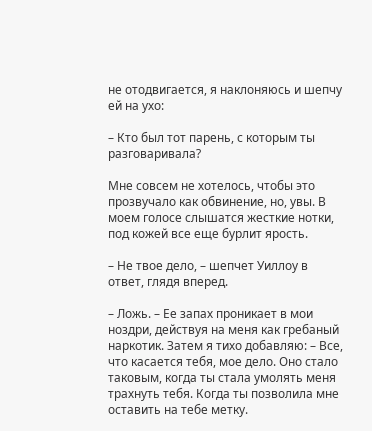не отодвигается, я наклоняюсь и шепчу ей на ухо:

– Кто был тот парень, с которым ты разговаривала?

Мне совсем не хотелось, чтобы это прозвучало как обвинение, но, увы. В моем голосе слышатся жесткие нотки, под кожей все еще бурлит ярость.

– Не твое дело, – шепчет Уиллоу в ответ, глядя вперед.

– Ложь. – Ее запах проникает в мои ноздри, действуя на меня как гребаный наркотик. Затем я тихо добавляю: – Все, что касается тебя, мое дело. Оно стало таковым, когда ты стала умолять меня трахнуть тебя. Когда ты позволила мне оставить на тебе метку.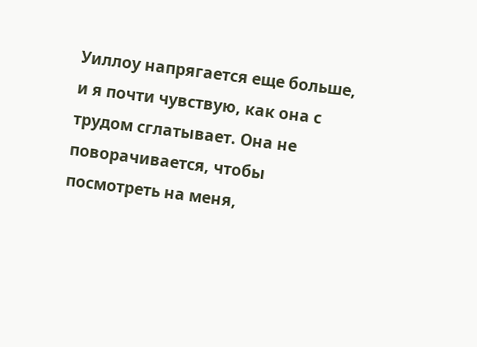Уиллоу напрягается еще больше, и я почти чувствую, как она с трудом сглатывает. Она не поворачивается, чтобы посмотреть на меня,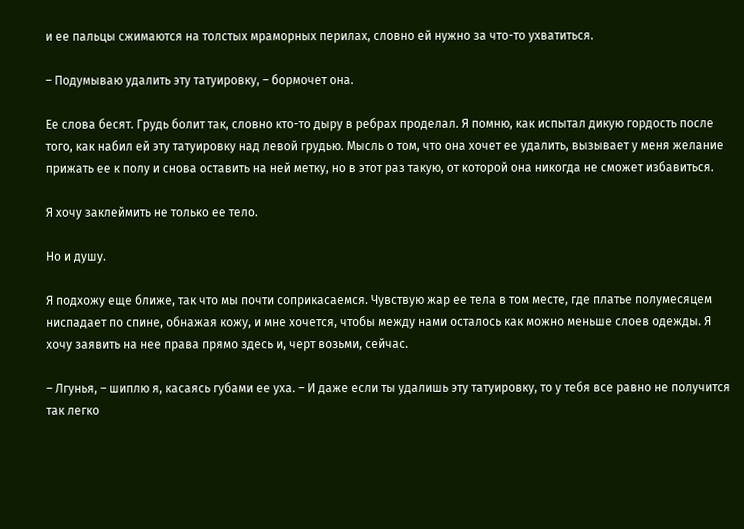и ее пальцы сжимаются на толстых мраморных перилах, словно ей нужно за что-то ухватиться.

– Подумываю удалить эту татуировку, – бормочет она.

Ее слова бесят. Грудь болит так, словно кто-то дыру в ребрах проделал. Я помню, как испытал дикую гордость после того, как набил ей эту татуировку над левой грудью. Мысль о том, что она хочет ее удалить, вызывает у меня желание прижать ее к полу и снова оставить на ней метку, но в этот раз такую, от которой она никогда не сможет избавиться.

Я хочу заклеймить не только ее тело.

Но и душу.

Я подхожу еще ближе, так что мы почти соприкасаемся. Чувствую жар ее тела в том месте, где платье полумесяцем ниспадает по спине, обнажая кожу, и мне хочется, чтобы между нами осталось как можно меньше слоев одежды. Я хочу заявить на нее права прямо здесь и, черт возьми, сейчас.

– Лгунья, – шиплю я, касаясь губами ее уха. – И даже если ты удалишь эту татуировку, то у тебя все равно не получится так легко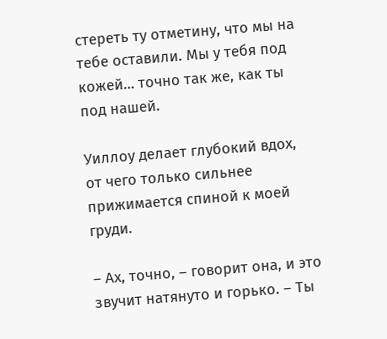стереть ту отметину, что мы на тебе оставили. Мы у тебя под кожей… точно так же, как ты под нашей.

Уиллоу делает глубокий вдох, от чего только сильнее прижимается спиной к моей груди.

– Ах, точно, – говорит она, и это звучит натянуто и горько. – Ты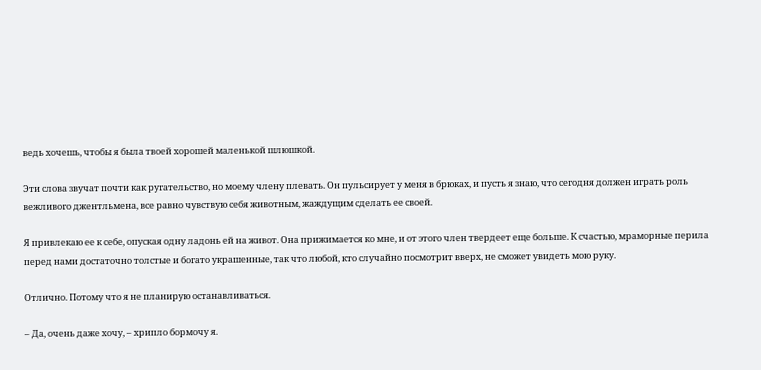ведь хочешь, чтобы я была твоей хорошей маленькой шлюшкой.

Эти слова звучат почти как ругательство, но моему члену плевать. Он пульсирует у меня в брюках, и пусть я знаю, что сегодня должен играть роль вежливого джентльмена, все равно чувствую себя животным, жаждущим сделать ее своей.

Я привлекаю ее к себе, опуская одну ладонь ей на живот. Она прижимается ко мне, и от этого член твердеет еще больше. К счастью, мраморные перила перед нами достаточно толстые и богато украшенные, так что любой, кто случайно посмотрит вверх, не сможет увидеть мою руку.

Отлично. Потому что я не планирую останавливаться.

– Да, очень даже хочу, – хрипло бормочу я.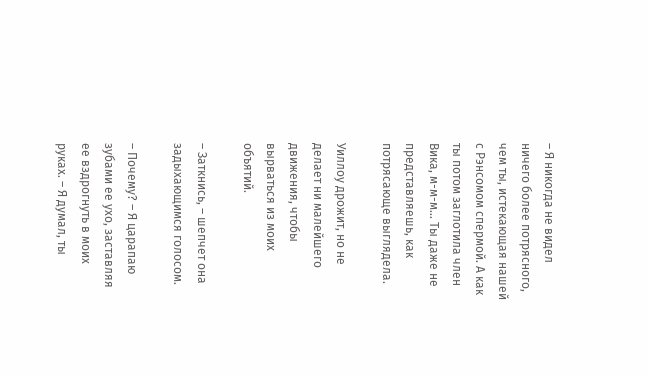– Я никогда не видел ничего более потрясного, чем ты, истекающая нашей с Рэнсомом спермой. А как ты потом заглотила член Вика, м-м-м… Ты даже не представляешь, как потрясающе выглядела.

Уиллоу дрожит, но не делает ни малейшего движения, чтобы вырваться из моих объятий.

– Заткнись, – шепчет она задыхающимся голосом.

– Почему? – Я царапаю зубами ее ухо, заставляя ее вздрогнуть в моих руках. – Я думал, ты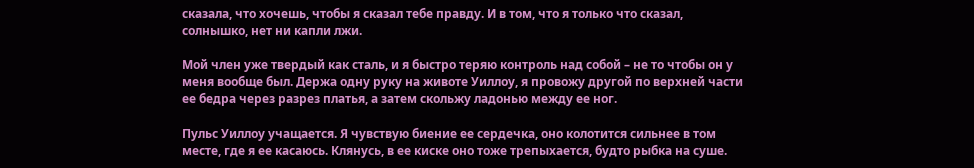сказала, что хочешь, чтобы я сказал тебе правду. И в том, что я только что сказал, солнышко, нет ни капли лжи.

Мой член уже твердый как сталь, и я быстро теряю контроль над собой – не то чтобы он у меня вообще был. Держа одну руку на животе Уиллоу, я провожу другой по верхней части ее бедра через разрез платья, а затем скольжу ладонью между ее ног.

Пульс Уиллоу учащается. Я чувствую биение ее сердечка, оно колотится сильнее в том месте, где я ее касаюсь. Клянусь, в ее киске оно тоже трепыхается, будто рыбка на суше.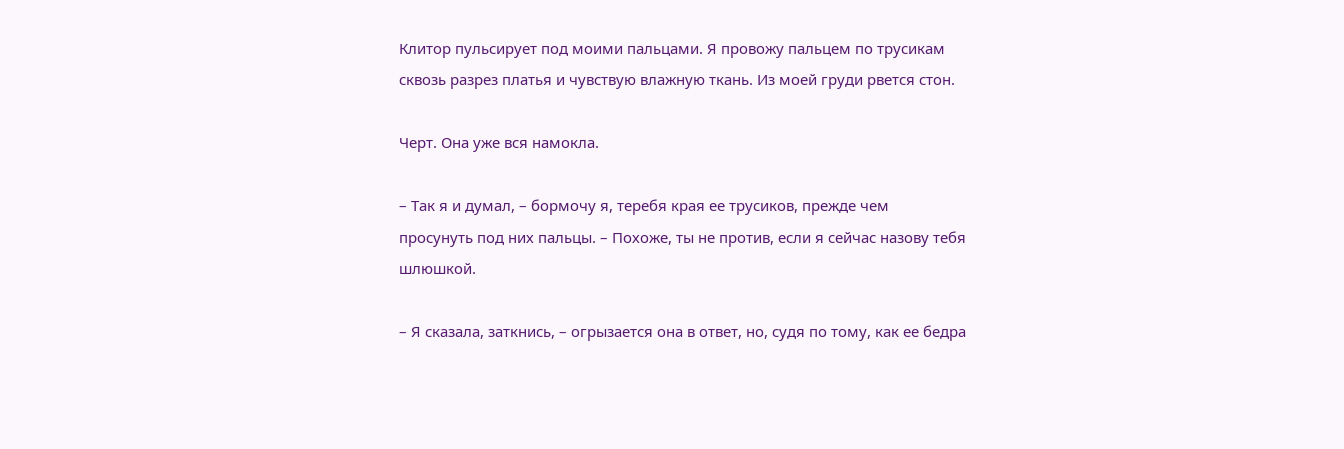Клитор пульсирует под моими пальцами. Я провожу пальцем по трусикам сквозь разрез платья и чувствую влажную ткань. Из моей груди рвется стон.

Черт. Она уже вся намокла.

– Так я и думал, – бормочу я, теребя края ее трусиков, прежде чем просунуть под них пальцы. – Похоже, ты не против, если я сейчас назову тебя шлюшкой.

– Я сказала, заткнись, – огрызается она в ответ, но, судя по тому, как ее бедра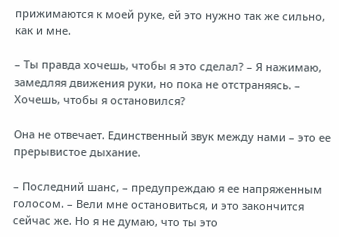прижимаются к моей руке, ей это нужно так же сильно, как и мне.

– Ты правда хочешь, чтобы я это сделал? – Я нажимаю, замедляя движения руки, но пока не отстраняясь. – Хочешь, чтобы я остановился?

Она не отвечает. Единственный звук между нами – это ее прерывистое дыхание.

– Последний шанс, – предупреждаю я ее напряженным голосом. – Вели мне остановиться, и это закончится сейчас же. Но я не думаю, что ты это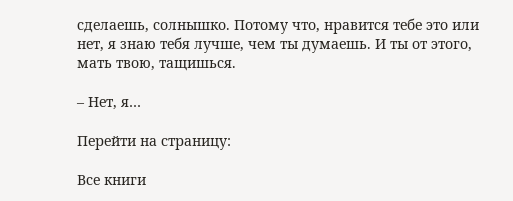сделаешь, солнышко. Потому что, нравится тебе это или нет, я знаю тебя лучше, чем ты думаешь. И ты от этого, мать твою, тащишься.

– Нет, я…

Перейти на страницу:

Все книги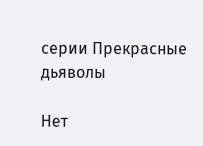серии Прекрасные дьяволы

Нет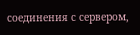соединения с сервером,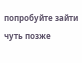попробуйте зайти чуть позже